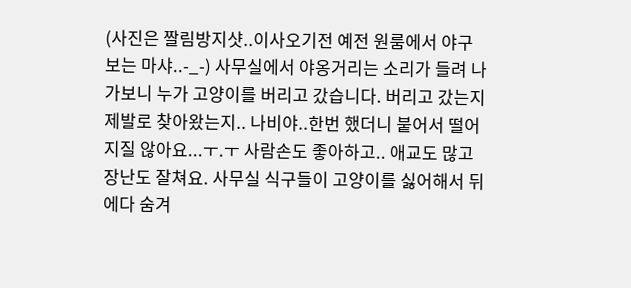(사진은 짤림방지샷..이사오기전 예전 원룸에서 야구보는 마샤..-_-) 사무실에서 야옹거리는 소리가 들려 나가보니 누가 고양이를 버리고 갔습니다. 버리고 갔는지 제발로 찾아왔는지.. 나비야..한번 했더니 붙어서 떨어지질 않아요...ㅜ.ㅜ 사람손도 좋아하고.. 애교도 많고 장난도 잘쳐요. 사무실 식구들이 고양이를 싫어해서 뒤에다 숨겨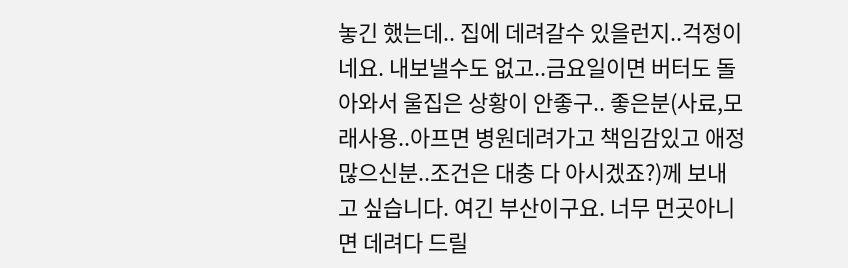놓긴 했는데.. 집에 데려갈수 있을런지..걱정이네요. 내보낼수도 없고..금요일이면 버터도 돌아와서 울집은 상황이 안좋구.. 좋은분(사료,모래사용..아프면 병원데려가고 책임감있고 애정 많으신분..조건은 대충 다 아시겠죠?)께 보내고 싶습니다. 여긴 부산이구요. 너무 먼곳아니면 데려다 드릴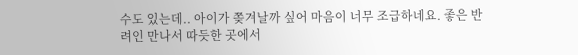수도 있는데.. 아이가 쫒겨날까 싶어 마음이 너무 조급하네요. 좋은 반려인 만나서 따듯한 곳에서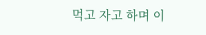먹고 자고 하며 이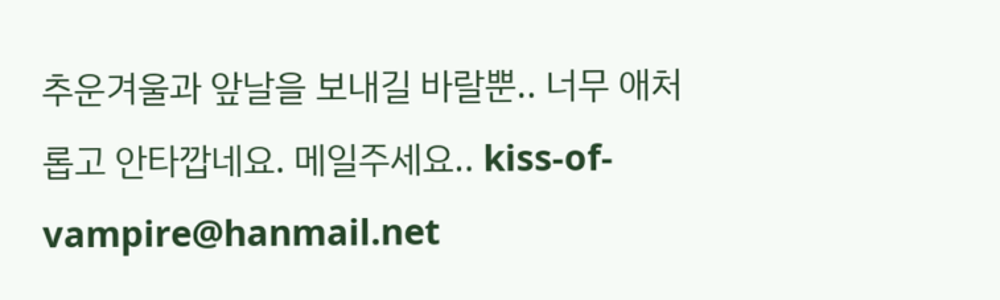추운겨울과 앞날을 보내길 바랄뿐.. 너무 애처롭고 안타깝네요. 메일주세요.. kiss-of-vampire@hanmail.net